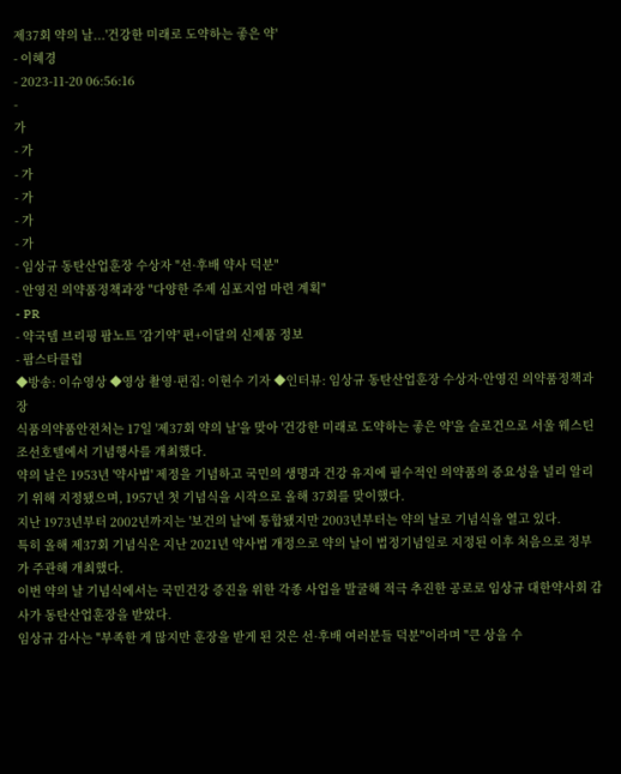제37회 약의 날...'건강한 미래로 도약하는 좋은 약'
- 이혜경
- 2023-11-20 06:56:16
-
가
- 가
- 가
- 가
- 가
- 가
- 임상규 동탄산업훈장 수상자 "선·후배 약사 덕분"
- 안영진 의약품정책과장 "다양한 주제 심포지엄 마련 계획"
- PR
- 약국템 브리핑 팜노트 '감기약' 편+이달의 신제품 정보
- 팜스타클럽
◆방송: 이슈영상 ◆영상 촬영·편집: 이현수 기자 ◆인터뷰: 임상규 동탄산업훈장 수상자·안영진 의약품정책과장
식품의약품안전처는 17일 '제37회 약의 날'을 맞아 '건강한 미래로 도약하는 좋은 약'을 슬로건으로 서울 웨스틴조선호텔에서 기념행사를 개최했다.
약의 날은 1953년 '약사법' 제정을 기념하고 국민의 생명과 건강 유지에 필수적인 의약품의 중요성을 널리 알리기 위해 지정됐으며, 1957년 첫 기념식을 시작으로 올해 37회를 맞이했다.
지난 1973년부터 2002년까지는 '보건의 날'에 통합됐지만 2003년부터는 약의 날로 기념식을 열고 있다.
특히 올해 제37회 기념식은 지난 2021년 약사법 개정으로 약의 날이 법정기념일로 지정된 이후 처음으로 정부가 주관해 개최했다.
이번 약의 날 기념식에서는 국민건강 증진을 위한 각종 사업을 발굴해 적극 추진한 공로로 임상규 대한약사회 감사가 동탄산업훈장을 받았다.
임상규 감사는 "부족한 게 많지만 훈장을 받게 된 것은 선·후배 여러분들 덕분"이라며 "큰 상을 수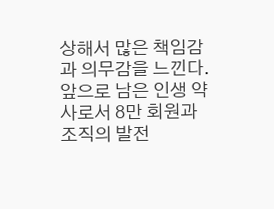상해서 많은 책임감과 의무감을 느낀다. 앞으로 남은 인생 약사로서 8만 회원과 조직의 발전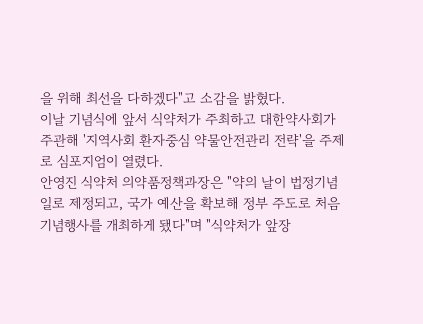을 위해 최선을 다하겠다"고 소감을 밝혔다.
이날 기념식에 앞서 식약처가 주최하고 대한약사회가 주관해 '지역사회 환자중심 약물안전관리 전략'을 주제로 심포지엄이 열렸다.
안영진 식약처 의약품정책과장은 "약의 날이 법정기념일로 제정되고, 국가 예산을 확보해 정부 주도로 처음 기념행사를 개최하게 됐다"며 "식약처가 앞장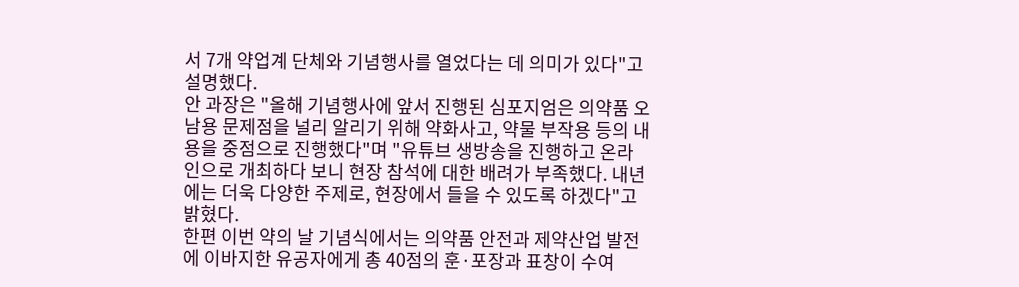서 7개 약업계 단체와 기념행사를 열었다는 데 의미가 있다"고 설명했다.
안 과장은 "올해 기념행사에 앞서 진행된 심포지엄은 의약품 오남용 문제점을 널리 알리기 위해 약화사고, 약물 부작용 등의 내용을 중점으로 진행했다"며 "유튜브 생방송을 진행하고 온라인으로 개최하다 보니 현장 참석에 대한 배려가 부족했다. 내년에는 더욱 다양한 주제로, 현장에서 들을 수 있도록 하겠다"고 밝혔다.
한편 이번 약의 날 기념식에서는 의약품 안전과 제약산업 발전에 이바지한 유공자에게 총 40점의 훈·포장과 표창이 수여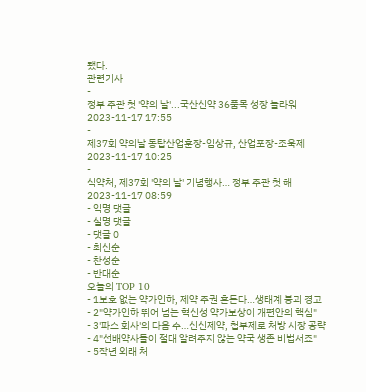됐다.
관련기사
-
정부 주관 첫 '약의 날'...국산신약 36품목 성장 놀라워
2023-11-17 17:55
-
제37회 약의날 동탑산업훈장-임상규, 산업포장-조욱제
2023-11-17 10:25
-
식약처, 제37회 '약의 날' 기념행사… 정부 주관 첫 해
2023-11-17 08:59
- 익명 댓글
- 실명 댓글
- 댓글 0
- 최신순
- 찬성순
- 반대순
오늘의 TOP 10
- 1보호 없는 약가인하, 제약 주권 흔든다…생태계 붕괴 경고
- 2"약가인하 뛰어 넘는 혁신성 약가보상이 개편안의 핵심"
- 3'파스 회사'의 다음 수…신신제약, 첩부제로 처방 시장 공략
- 4"선배약사들이 절대 알려주지 않는 약국 생존 비법서죠"
- 5작년 외래 처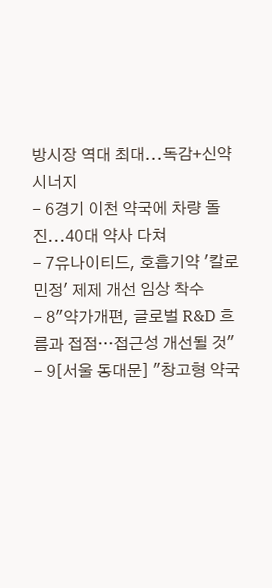방시장 역대 최대...독감+신약 시너지
- 6경기 이천 약국에 차량 돌진...40대 약사 다쳐
- 7유나이티드, 호흡기약 '칼로민정' 제제 개선 임상 착수
- 8"약가개편, 글로벌 R&D 흐름과 접점…접근성 개선될 것"
- 9[서울 동대문] "창고형 약국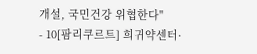개설, 국민건강 위협한다"
- 10[팜리쿠르트] 희귀약센터·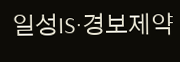일성IS·경보제약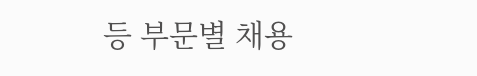등 부문별 채용